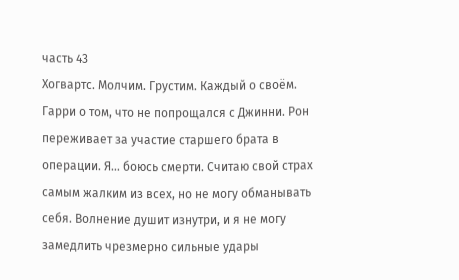часть 43
Хогвартс. Молчим. Грустим. Каждый о своём. Гарри о том, что не попрощался с Джинни. Рон переживает за участие старшего брата в операции. Я… боюсь смерти. Считаю свой страх самым жалким из всех, но не могу обманывать себя. Волнение душит изнутри, и я не могу замедлить чрезмерно сильные удары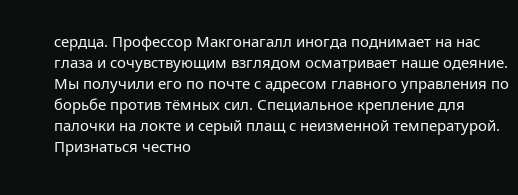сердца. Профессор Макгонагалл иногда поднимает на нас глаза и сочувствующим взглядом осматривает наше одеяние. Мы получили его по почте с адресом главного управления по борьбе против тёмных сил. Специальное крепление для палочки на локте и серый плащ с неизменной температурой. Признаться честно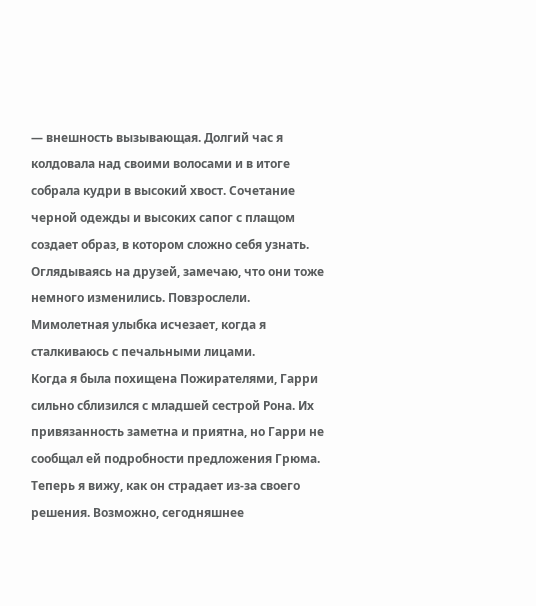— внешность вызывающая. Долгий час я колдовала над своими волосами и в итоге собрала кудри в высокий хвост. Сочетание черной одежды и высоких сапог с плащом создает образ, в котором сложно себя узнать. Оглядываясь на друзей, замечаю, что они тоже немного изменились. Повзрослели. Мимолетная улыбка исчезает, когда я сталкиваюсь с печальными лицами.
Когда я была похищена Пожирателями, Гарри сильно сблизился с младшей сестрой Рона. Их привязанность заметна и приятна, но Гарри не сообщал ей подробности предложения Грюма. Теперь я вижу, как он страдает из-за своего решения. Возможно, сегодняшнее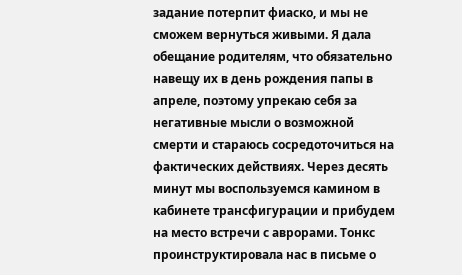задание потерпит фиаско, и мы не сможем вернуться живыми. Я дала обещание родителям, что обязательно навещу их в день рождения папы в апреле, поэтому упрекаю себя за негативные мысли о возможной смерти и стараюсь сосредоточиться на фактических действиях. Через десять минут мы воспользуемся камином в кабинете трансфигурации и прибудем на место встречи с аврорами. Тонкс проинструктировала нас в письме о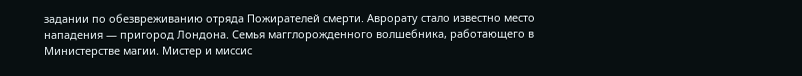задании по обезвреживанию отряда Пожирателей смерти. Аврорату стало известно место нападения — пригород Лондона. Семья магглорожденного волшебника, работающего в Министерстве магии. Мистер и миссис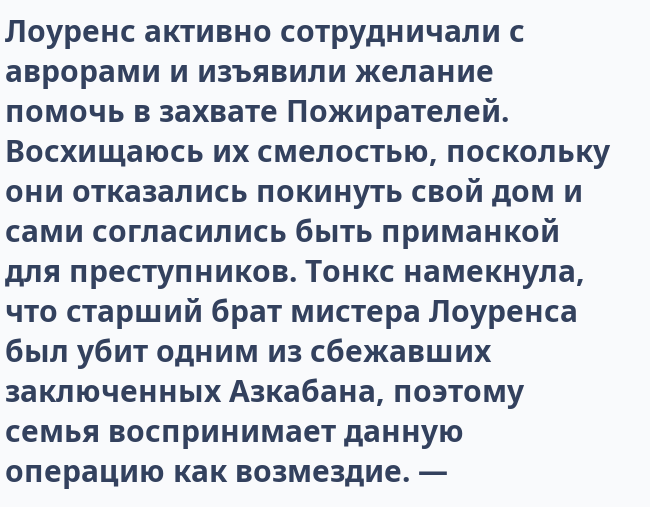Лоуренс активно сотрудничали с аврорами и изъявили желание помочь в захвате Пожирателей. Восхищаюсь их смелостью, поскольку они отказались покинуть свой дом и сами согласились быть приманкой для преступников. Тонкс намекнула, что старший брат мистера Лоуренса был убит одним из сбежавших заключенных Азкабана, поэтому семья воспринимает данную операцию как возмездие. —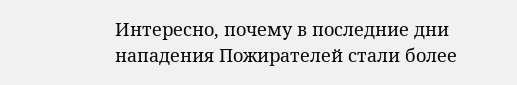Интересно, почему в последние дни нападения Пожирателей стали более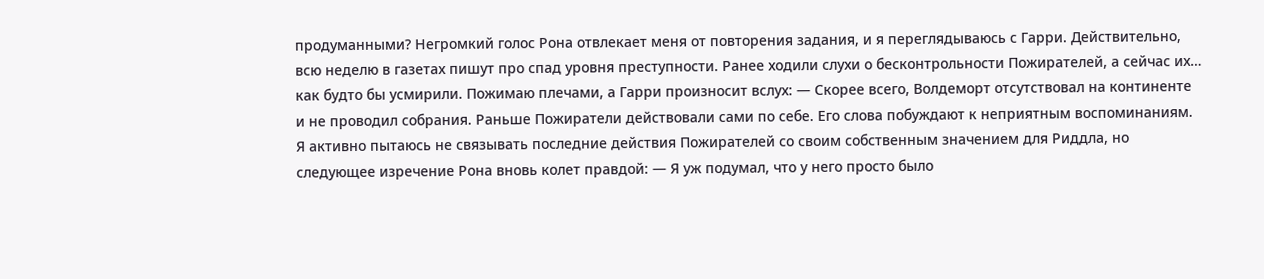продуманными? Негромкий голос Рона отвлекает меня от повторения задания, и я переглядываюсь с Гарри. Действительно, всю неделю в газетах пишут про спад уровня преступности. Ранее ходили слухи о бесконтрольности Пожирателей, а сейчас их… как будто бы усмирили. Пожимаю плечами, а Гарри произносит вслух: — Скорее всего, Волдеморт отсутствовал на континенте и не проводил собрания. Раньше Пожиратели действовали сами по себе. Его слова побуждают к неприятным воспоминаниям. Я активно пытаюсь не связывать последние действия Пожирателей со своим собственным значением для Риддла, но следующее изречение Рона вновь колет правдой: — Я уж подумал, что у него просто было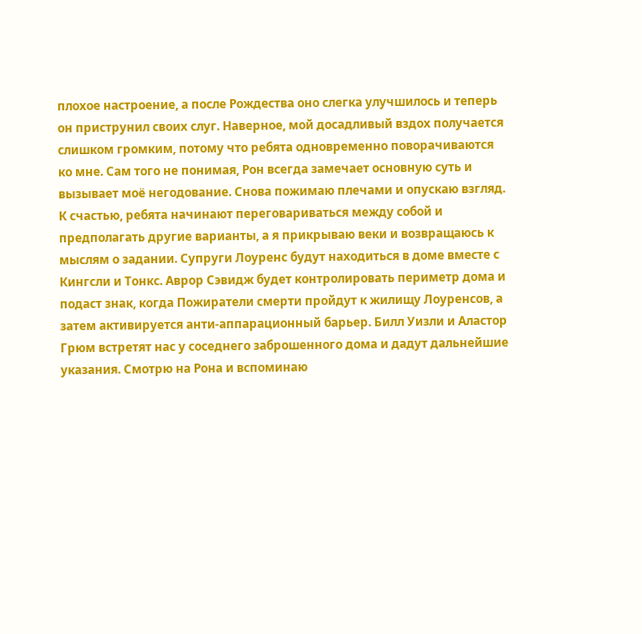плохое настроение, а после Рождества оно слегка улучшилось и теперь он приструнил своих слуг. Наверное, мой досадливый вздох получается слишком громким, потому что ребята одновременно поворачиваются ко мне. Сам того не понимая, Рон всегда замечает основную суть и вызывает моё негодование. Снова пожимаю плечами и опускаю взгляд. К счастью, ребята начинают переговариваться между собой и предполагать другие варианты, а я прикрываю веки и возвращаюсь к мыслям о задании. Супруги Лоуренс будут находиться в доме вместе с Кингсли и Тонкс. Аврор Сэвидж будет контролировать периметр дома и подаст знак, когда Пожиратели смерти пройдут к жилищу Лоуренсов, а затем активируется анти-аппарационный барьер. Билл Уизли и Аластор Грюм встретят нас у соседнего заброшенного дома и дадут дальнейшие указания. Смотрю на Рона и вспоминаю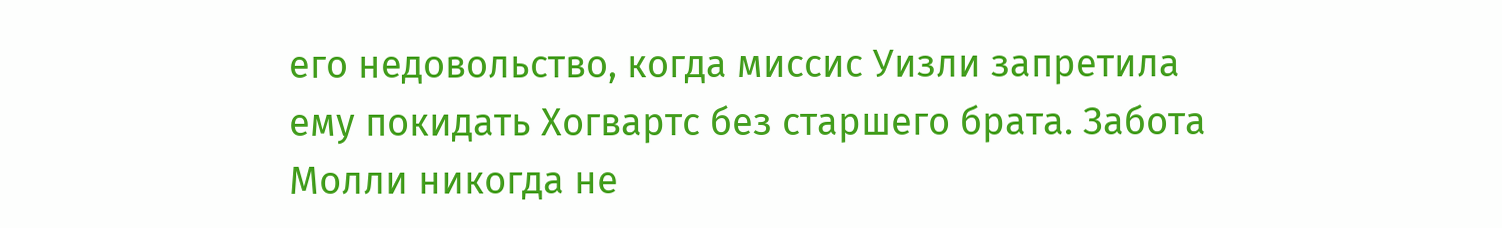его недовольство, когда миссис Уизли запретила ему покидать Хогвартс без старшего брата. Забота Молли никогда не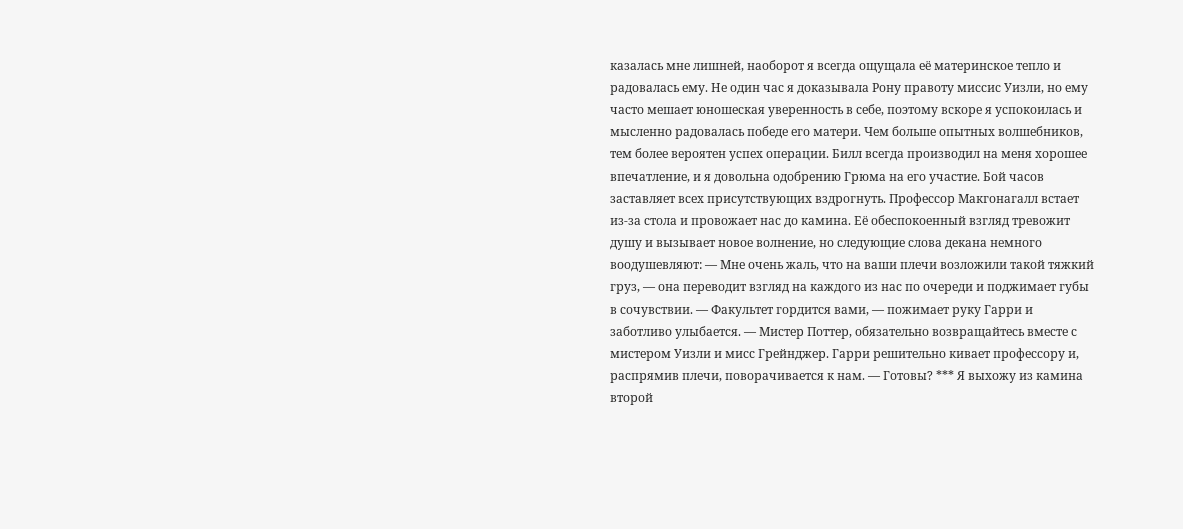казалась мне лишней, наоборот я всегда ощущала её материнское тепло и радовалась ему. Не один час я доказывала Рону правоту миссис Уизли, но ему часто мешает юношеская уверенность в себе, поэтому вскоре я успокоилась и мысленно радовалась победе его матери. Чем больше опытных волшебников, тем более вероятен успех операции. Билл всегда производил на меня хорошее впечатление, и я довольна одобрению Грюма на его участие. Бой часов заставляет всех присутствующих вздрогнуть. Профессор Макгонагалл встает из-за стола и провожает нас до камина. Её обеспокоенный взгляд тревожит душу и вызывает новое волнение, но следующие слова декана немного воодушевляют: — Мне очень жаль, что на ваши плечи возложили такой тяжкий груз, — она переводит взгляд на каждого из нас по очереди и поджимает губы в сочувствии. — Факультет гордится вами, — пожимает руку Гарри и заботливо улыбается. — Мистер Поттер, обязательно возвращайтесь вместе с мистером Уизли и мисс Грейнджер. Гарри решительно кивает профессору и, распрямив плечи, поворачивается к нам. — Готовы? *** Я выхожу из камина второй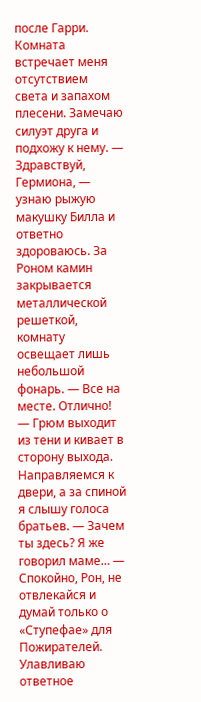после Гарри. Комната встречает меня отсутствием света и запахом плесени. Замечаю силуэт друга и подхожу к нему. — Здравствуй, Гермиона, — узнаю рыжую макушку Билла и ответно здороваюсь. За Роном камин закрывается металлической решеткой, комнату освещает лишь небольшой фонарь. — Все на месте. Отлично! — Грюм выходит из тени и кивает в сторону выхода. Направляемся к двери, а за спиной я слышу голоса братьев. — Зачем ты здесь? Я же говорил маме… — Спокойно, Рон, не отвлекайся и думай только о «Ступефае» для Пожирателей. Улавливаю ответное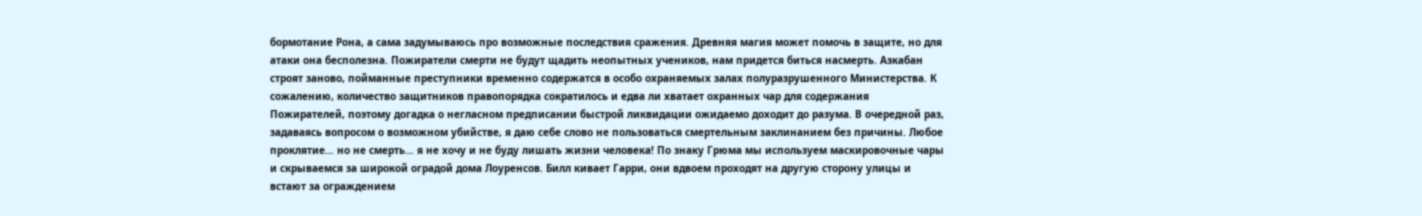бормотание Рона, а сама задумываюсь про возможные последствия сражения. Древняя магия может помочь в защите, но для атаки она бесполезна. Пожиратели смерти не будут щадить неопытных учеников, нам придется биться насмерть. Азкабан строят заново, пойманные преступники временно содержатся в особо охраняемых залах полуразрушенного Министерства. К сожалению, количество защитников правопорядка сократилось и едва ли хватает охранных чар для содержания Пожирателей, поэтому догадка о негласном предписании быстрой ликвидации ожидаемо доходит до разума. В очередной раз, задаваясь вопросом о возможном убийстве, я даю себе слово не пользоваться смертельным заклинанием без причины. Любое проклятие… но не смерть… я не хочу и не буду лишать жизни человека! По знаку Грюма мы используем маскировочные чары и скрываемся за широкой оградой дома Лоуренсов. Билл кивает Гарри, они вдвоем проходят на другую сторону улицы и встают за ограждением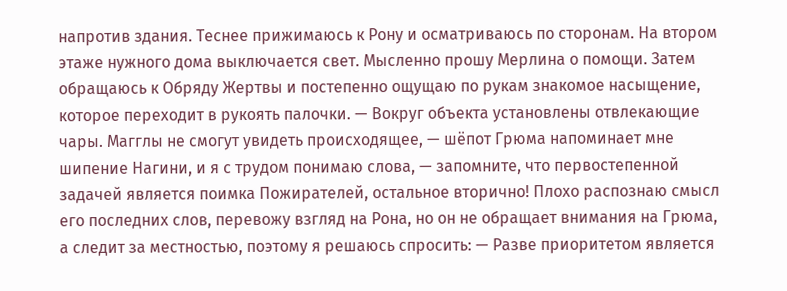напротив здания. Теснее прижимаюсь к Рону и осматриваюсь по сторонам. На втором этаже нужного дома выключается свет. Мысленно прошу Мерлина о помощи. Затем обращаюсь к Обряду Жертвы и постепенно ощущаю по рукам знакомое насыщение, которое переходит в рукоять палочки. — Вокруг объекта установлены отвлекающие чары. Магглы не смогут увидеть происходящее, — шёпот Грюма напоминает мне шипение Нагини, и я с трудом понимаю слова, — запомните, что первостепенной задачей является поимка Пожирателей, остальное вторично! Плохо распознаю смысл его последних слов, перевожу взгляд на Рона, но он не обращает внимания на Грюма, а следит за местностью, поэтому я решаюсь спросить: — Разве приоритетом является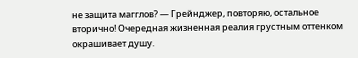не защита магглов? — Грейнджер, повторяю, остальное вторично! Очередная жизненная реалия грустным оттенком окрашивает душу.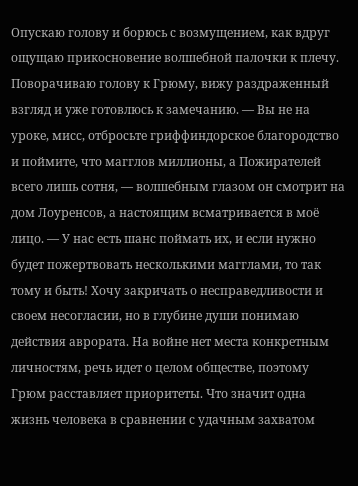Опускаю голову и борюсь с возмущением, как вдруг ощущаю прикосновение волшебной палочки к плечу. Поворачиваю голову к Грюму, вижу раздраженный взгляд и уже готовлюсь к замечанию. — Вы не на уроке, мисс, отбросьте гриффиндорское благородство и поймите, что магглов миллионы, а Пожирателей всего лишь сотня, — волшебным глазом он смотрит на дом Лоуренсов, а настоящим всматривается в моё лицо. — У нас есть шанс поймать их, и если нужно будет пожертвовать несколькими магглами, то так тому и быть! Хочу закричать о несправедливости и своем несогласии, но в глубине души понимаю действия аврората. На войне нет места конкретным личностям, речь идет о целом обществе, поэтому Грюм расставляет приоритеты. Что значит одна жизнь человека в сравнении с удачным захватом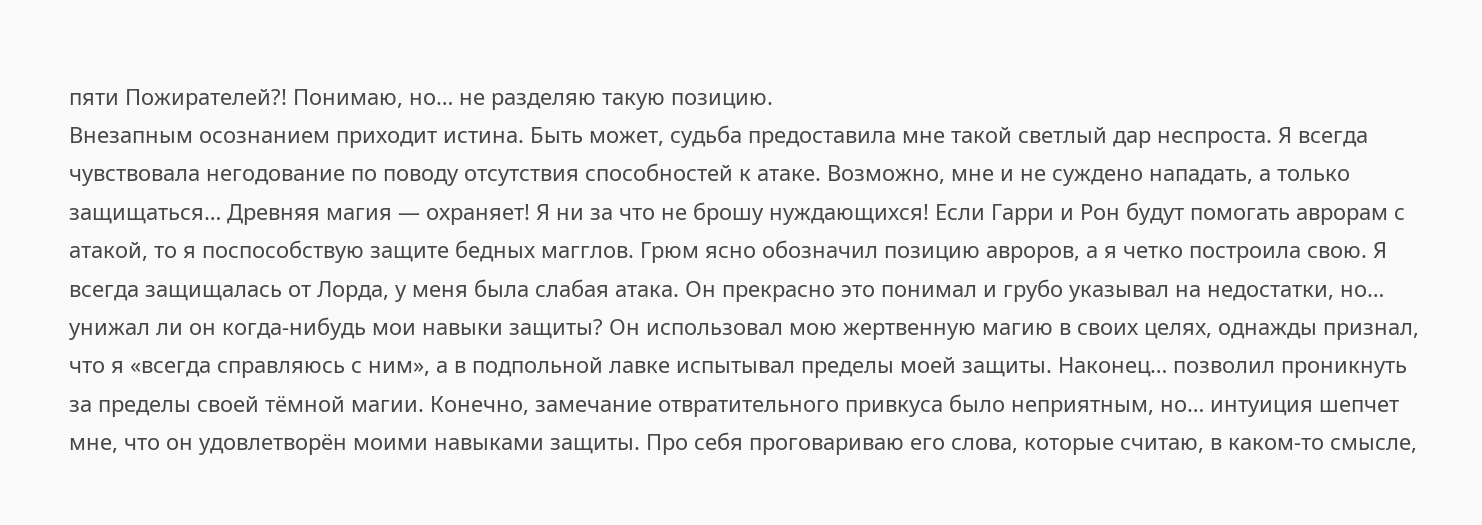пяти Пожирателей?! Понимаю, но… не разделяю такую позицию.
Внезапным осознанием приходит истина. Быть может, судьба предоставила мне такой светлый дар неспроста. Я всегда чувствовала негодование по поводу отсутствия способностей к атаке. Возможно, мне и не суждено нападать, а только защищаться… Древняя магия — охраняет! Я ни за что не брошу нуждающихся! Если Гарри и Рон будут помогать аврорам с атакой, то я поспособствую защите бедных магглов. Грюм ясно обозначил позицию авроров, а я четко построила свою. Я всегда защищалась от Лорда, у меня была слабая атака. Он прекрасно это понимал и грубо указывал на недостатки, но… унижал ли он когда-нибудь мои навыки защиты? Он использовал мою жертвенную магию в своих целях, однажды признал, что я «всегда справляюсь с ним», а в подпольной лавке испытывал пределы моей защиты. Наконец… позволил проникнуть за пределы своей тёмной магии. Конечно, замечание отвратительного привкуса было неприятным, но… интуиция шепчет мне, что он удовлетворён моими навыками защиты. Про себя проговариваю его слова, которые считаю, в каком-то смысле,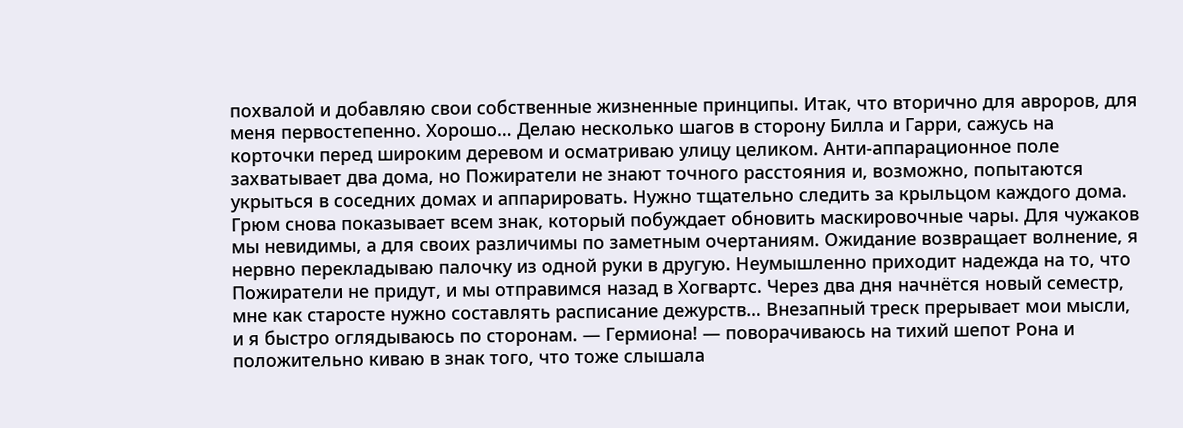похвалой и добавляю свои собственные жизненные принципы. Итак, что вторично для авроров, для меня первостепенно. Хорошо… Делаю несколько шагов в сторону Билла и Гарри, сажусь на корточки перед широким деревом и осматриваю улицу целиком. Анти-аппарационное поле захватывает два дома, но Пожиратели не знают точного расстояния и, возможно, попытаются укрыться в соседних домах и аппарировать. Нужно тщательно следить за крыльцом каждого дома. Грюм снова показывает всем знак, который побуждает обновить маскировочные чары. Для чужаков мы невидимы, а для своих различимы по заметным очертаниям. Ожидание возвращает волнение, я нервно перекладываю палочку из одной руки в другую. Неумышленно приходит надежда на то, что Пожиратели не придут, и мы отправимся назад в Хогвартс. Через два дня начнётся новый семестр, мне как старосте нужно составлять расписание дежурств… Внезапный треск прерывает мои мысли, и я быстро оглядываюсь по сторонам. — Гермиона! — поворачиваюсь на тихий шепот Рона и положительно киваю в знак того, что тоже слышала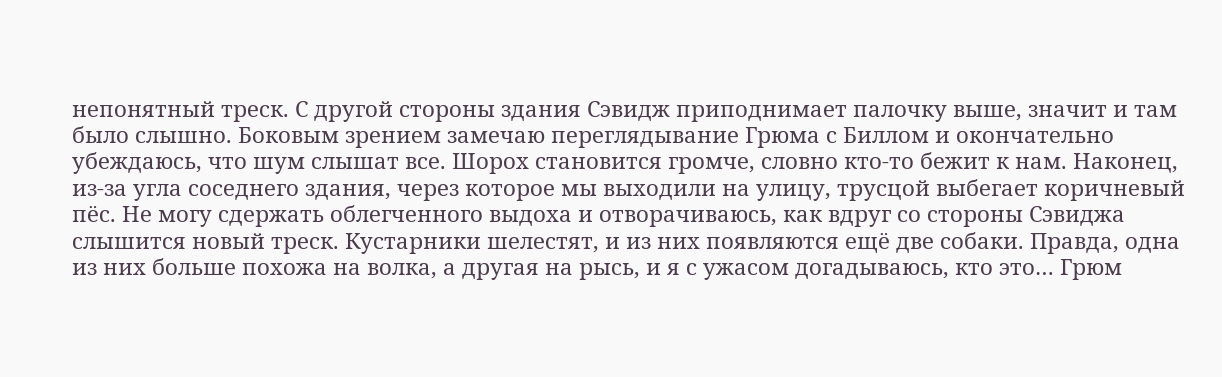непонятный треск. С другой стороны здания Сэвидж приподнимает палочку выше, значит и там было слышно. Боковым зрением замечаю переглядывание Грюма с Биллом и окончательно убеждаюсь, что шум слышат все. Шорох становится громче, словно кто-то бежит к нам. Наконец, из-за угла соседнего здания, через которое мы выходили на улицу, трусцой выбегает коричневый пёс. Не могу сдержать облегченного выдоха и отворачиваюсь, как вдруг со стороны Сэвиджа слышится новый треск. Кустарники шелестят, и из них появляются ещё две собаки. Правда, одна из них больше похожа на волка, а другая на рысь, и я с ужасом догадываюсь, кто это… Грюм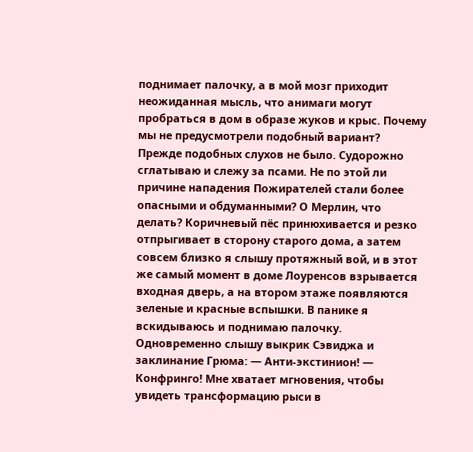поднимает палочку, а в мой мозг приходит неожиданная мысль, что анимаги могут пробраться в дом в образе жуков и крыс. Почему мы не предусмотрели подобный вариант? Прежде подобных слухов не было. Судорожно сглатываю и слежу за псами. Не по этой ли причине нападения Пожирателей стали более опасными и обдуманными? О Мерлин, что делать? Коричневый пёс принюхивается и резко отпрыгивает в сторону старого дома, а затем совсем близко я слышу протяжный вой, и в этот же самый момент в доме Лоуренсов взрывается входная дверь, а на втором этаже появляются зеленые и красные вспышки. В панике я вскидываюсь и поднимаю палочку. Одновременно слышу выкрик Сэвиджа и заклинание Грюма: — Анти-экстинион! — Конфринго! Мне хватает мгновения, чтобы увидеть трансформацию рыси в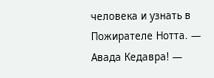человека и узнать в Пожирателе Нотта. — Авада Кедавра! —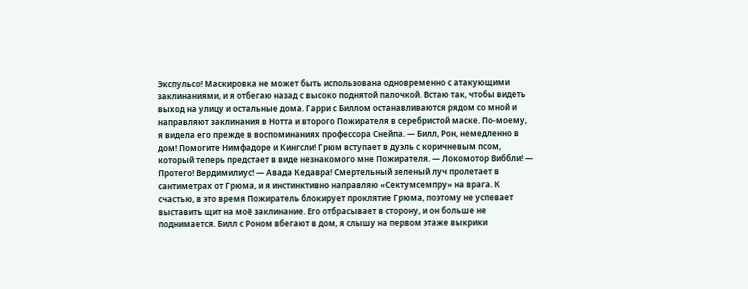Экспульсо! Маскировка не может быть использована одновременно с атакующими заклинаниями, и я отбегаю назад с высоко поднятой палочкой. Встаю так, чтобы видеть выход на улицу и остальные дома. Гарри с Биллом останавливаются рядом со мной и направляют заклинания в Нотта и второго Пожирателя в серебристой маске. По-моему, я видела его прежде в воспоминаниях профессора Снейпа. — Билл, Рон, немедленно в дом! Помогите Нимфадоре и Кингсли! Грюм вступает в дуэль с коричневым псом, который теперь предстает в виде незнакомого мне Пожирателя. — Локомотор Виббли! — Протего! Вердимилиус! — Авада Кедавра! Смертельный зеленый луч пролетает в сантиметрах от Грюма, и я инстинктивно направляю «Сектумсемпру» на врага. К счастью, в это время Пожиратель блокирует проклятие Грюма, поэтому не успевает выставить щит на моё заклинание. Его отбрасывает в сторону, и он больше не поднимается. Билл с Роном вбегают в дом, я слышу на первом этаже выкрики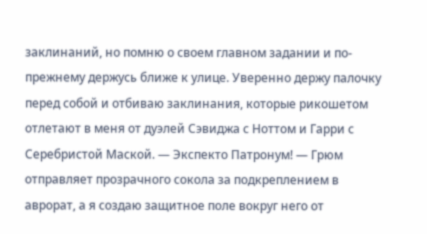заклинаний, но помню о своем главном задании и по-прежнему держусь ближе к улице. Уверенно держу палочку перед собой и отбиваю заклинания, которые рикошетом отлетают в меня от дуэлей Сэвиджа с Ноттом и Гарри с Серебристой Маской. — Экспекто Патронум! — Грюм отправляет прозрачного сокола за подкреплением в аврорат, а я создаю защитное поле вокруг него от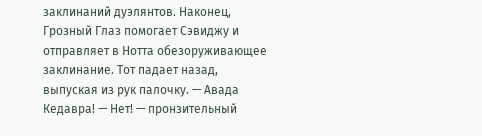заклинаний дуэлянтов. Наконец, Грозный Глаз помогает Сэвиджу и отправляет в Нотта обезоруживающее заклинание. Тот падает назад, выпуская из рук палочку. — Авада Кедавра! — Нет! — пронзительный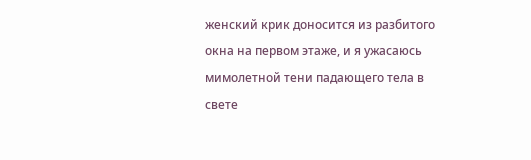женский крик доносится из разбитого окна на первом этаже, и я ужасаюсь мимолетной тени падающего тела в свете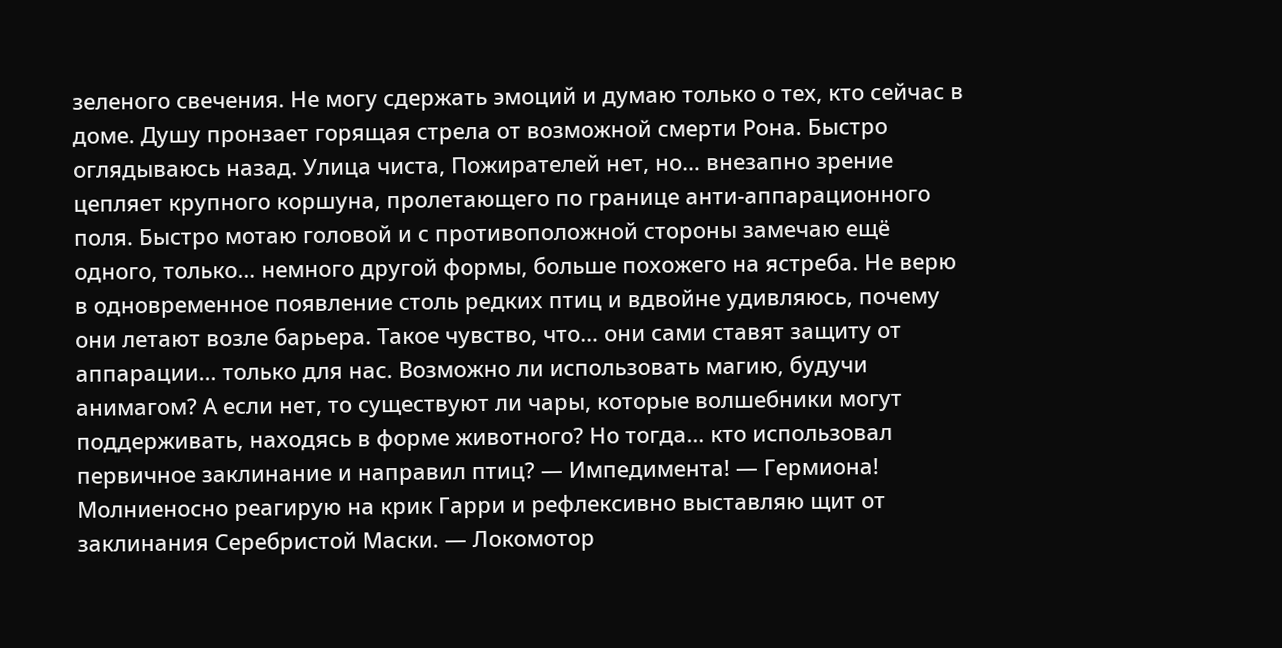зеленого свечения. Не могу сдержать эмоций и думаю только о тех, кто сейчас в доме. Душу пронзает горящая стрела от возможной смерти Рона. Быстро оглядываюсь назад. Улица чиста, Пожирателей нет, но… внезапно зрение цепляет крупного коршуна, пролетающего по границе анти-аппарационного поля. Быстро мотаю головой и с противоположной стороны замечаю ещё одного, только… немного другой формы, больше похожего на ястреба. Не верю в одновременное появление столь редких птиц и вдвойне удивляюсь, почему они летают возле барьера. Такое чувство, что… они сами ставят защиту от аппарации… только для нас. Возможно ли использовать магию, будучи анимагом? А если нет, то существуют ли чары, которые волшебники могут поддерживать, находясь в форме животного? Но тогда… кто использовал первичное заклинание и направил птиц? — Импедимента! — Гермиона! Молниеносно реагирую на крик Гарри и рефлексивно выставляю щит от заклинания Серебристой Маски. — Локомотор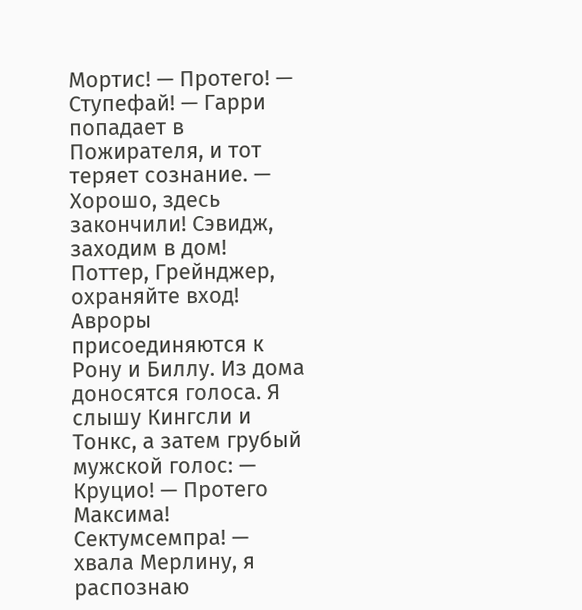Мортис! — Протего! — Ступефай! — Гарри попадает в Пожирателя, и тот теряет сознание. — Хорошо, здесь закончили! Сэвидж, заходим в дом! Поттер, Грейнджер, охраняйте вход! Авроры присоединяются к Рону и Биллу. Из дома доносятся голоса. Я слышу Кингсли и Тонкс, а затем грубый мужской голос: — Круцио! — Протего Максима! Сектумсемпра! — хвала Мерлину, я распознаю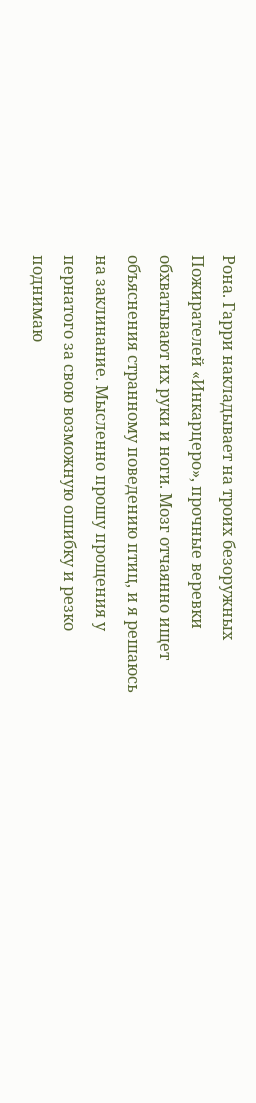Рона. Гарри накладывает на троих безоружных Пожирателей «Инкарцеро», прочные веревки обхватывают их руки и ноги. Мозг отчаянно ищет объяснения странному поведению птиц, и я решаюсь на заклинание. Мысленно прошу прощения у пернатого за свою возможную ошибку и резко поднимаю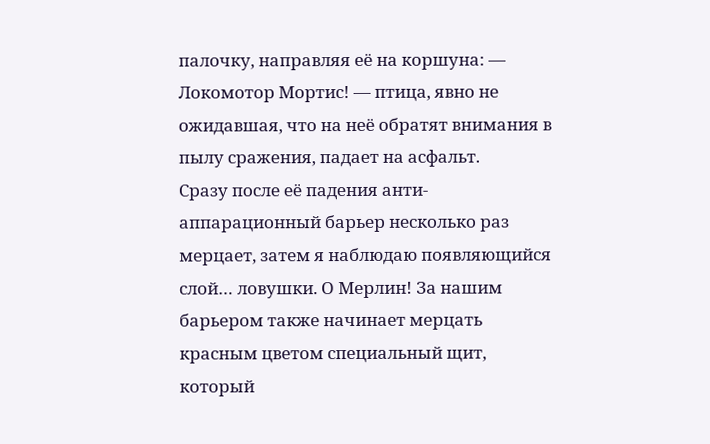палочку, направляя её на коршуна: — Локомотор Мортис! — птица, явно не ожидавшая, что на неё обратят внимания в пылу сражения, падает на асфальт.
Сразу после её падения анти-аппарационный барьер несколько раз мерцает, затем я наблюдаю появляющийся слой… ловушки. О Мерлин! За нашим барьером также начинает мерцать красным цветом специальный щит, который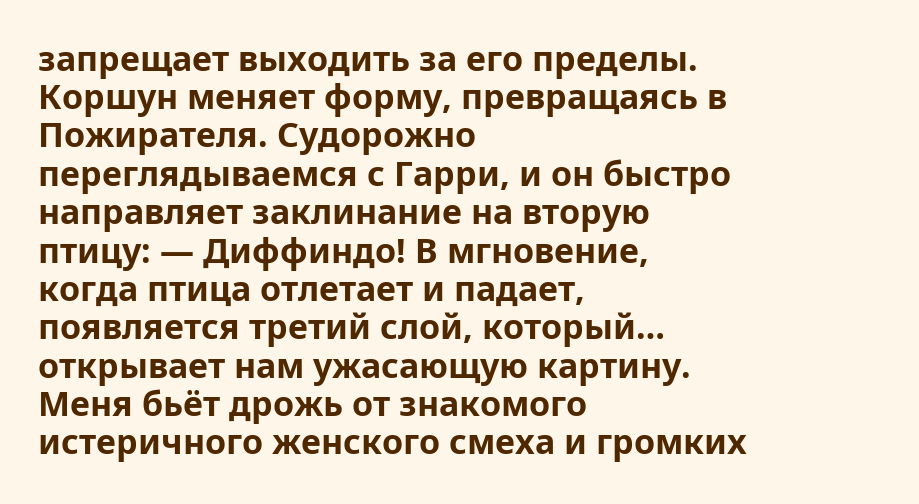запрещает выходить за его пределы. Коршун меняет форму, превращаясь в Пожирателя. Судорожно переглядываемся с Гарри, и он быстро направляет заклинание на вторую птицу: — Диффиндо! В мгновение, когда птица отлетает и падает, появляется третий слой, который… открывает нам ужасающую картину. Меня бьёт дрожь от знакомого истеричного женского смеха и громких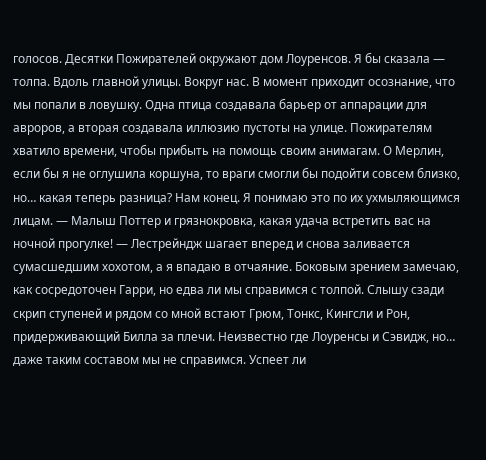голосов. Десятки Пожирателей окружают дом Лоуренсов. Я бы сказала — толпа. Вдоль главной улицы. Вокруг нас. В момент приходит осознание, что мы попали в ловушку. Одна птица создавала барьер от аппарации для авроров, а вторая создавала иллюзию пустоты на улице. Пожирателям хватило времени, чтобы прибыть на помощь своим анимагам. О Мерлин, если бы я не оглушила коршуна, то враги смогли бы подойти совсем близко, но… какая теперь разница? Нам конец. Я понимаю это по их ухмыляющимся лицам. — Малыш Поттер и грязнокровка, какая удача встретить вас на ночной прогулке! — Лестрейндж шагает вперед и снова заливается сумасшедшим хохотом, а я впадаю в отчаяние. Боковым зрением замечаю, как сосредоточен Гарри, но едва ли мы справимся с толпой. Слышу сзади скрип ступеней и рядом со мной встают Грюм, Тонкс, Кингсли и Рон, придерживающий Билла за плечи. Неизвестно где Лоуренсы и Сэвидж, но… даже таким составом мы не справимся. Успеет ли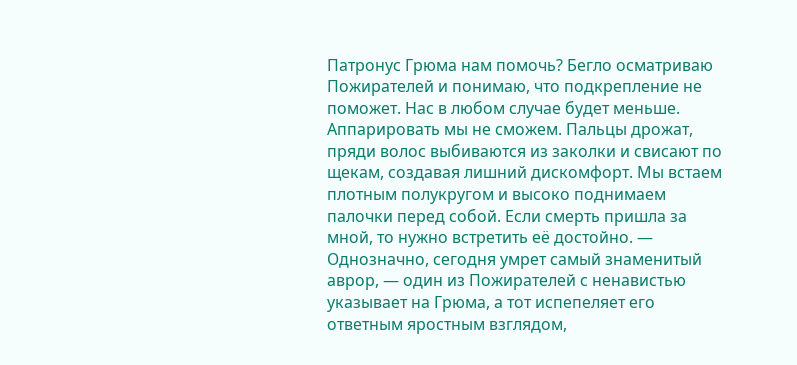Патронус Грюма нам помочь? Бегло осматриваю Пожирателей и понимаю, что подкрепление не поможет. Нас в любом случае будет меньше. Аппарировать мы не сможем. Пальцы дрожат, пряди волос выбиваются из заколки и свисают по щекам, создавая лишний дискомфорт. Мы встаем плотным полукругом и высоко поднимаем палочки перед собой. Если смерть пришла за мной, то нужно встретить её достойно. — Однозначно, сегодня умрет самый знаменитый аврор, — один из Пожирателей с ненавистью указывает на Грюма, а тот испепеляет его ответным яростным взглядом,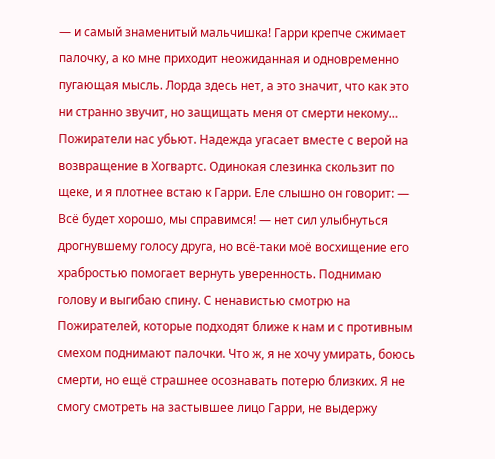— и самый знаменитый мальчишка! Гарри крепче сжимает палочку, а ко мне приходит неожиданная и одновременно пугающая мысль. Лорда здесь нет, а это значит, что как это ни странно звучит, но защищать меня от смерти некому… Пожиратели нас убьют. Надежда угасает вместе с верой на возвращение в Хогвартс. Одинокая слезинка скользит по щеке, и я плотнее встаю к Гарри. Еле слышно он говорит: — Всё будет хорошо, мы справимся! — нет сил улыбнуться дрогнувшему голосу друга, но всё-таки моё восхищение его храбростью помогает вернуть уверенность. Поднимаю голову и выгибаю спину. С ненавистью смотрю на Пожирателей, которые подходят ближе к нам и с противным смехом поднимают палочки. Что ж, я не хочу умирать, боюсь смерти, но ещё страшнее осознавать потерю близких. Я не смогу смотреть на застывшее лицо Гарри, не выдержу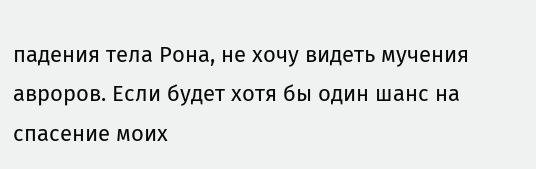падения тела Рона, не хочу видеть мучения авроров. Если будет хотя бы один шанс на спасение моих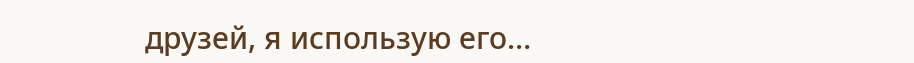друзей, я использую его…